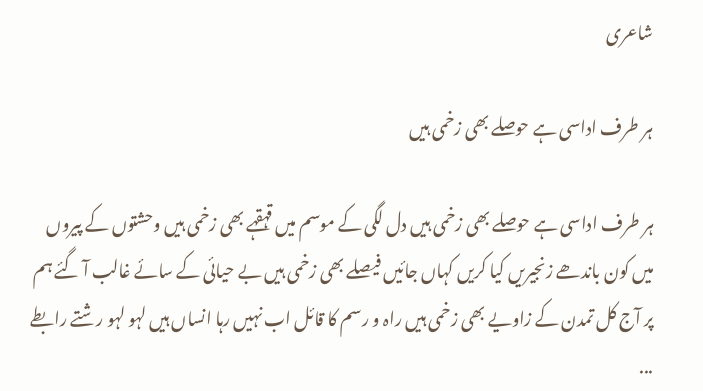شاعری

ہر طرف اداسی ہے حوصلے بھی زخمی ہیں

ہر طرف اداسی ہے حوصلے بھی زخمی ہیں دل لگی کے موسم میں قہقہے بھی زخمی ہیں وحشتوں کے پیروں میں کون باندھے زنجیریں کیا کریں کہاں جائیں فیصلے بھی زخمی ہیں بے حیائی کے سائے غالب آ گئے ہم پر آج کل تمدن کے زاویے بھی زخمی ہیں راہ و رسم کا قائل اب نہیں رہا انساں ہیں لہو لہو رشتے رابطے ...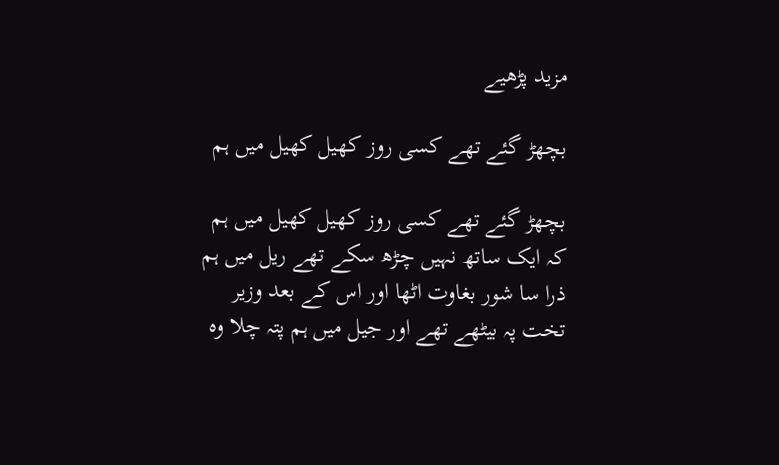مزید پڑھیے

بچھڑ گئے تھے کسی روز کھیل کھیل میں ہم

بچھڑ گئے تھے کسی روز کھیل کھیل میں ہم کہ ایک ساتھ نہیں چڑھ سکے تھے ریل میں ہم ذرا سا شور بغاوت اٹھا اور اس کے بعد وزیر تخت پہ بیٹھے تھے اور جیل میں ہم پتہ چلا وہ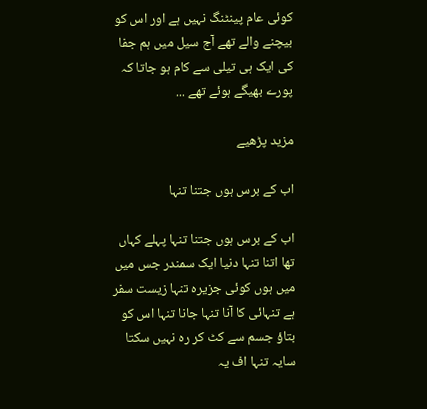کوئی عام پینٹنگ نہیں ہے اور اس کو بیچنے والے تھے آج سیل میں ہم جفا کی ایک ہی تیلی سے کام ہو جاتا کہ پورے بھیگے ہوئے تھے ...

مزید پڑھیے

اب کے برس ہوں جتنا تنہا

اب کے برس ہوں جتنا تنہا پہلے کہاں تھا اتنا تنہا دنیا ایک سمندر جس میں میں ہوں کوئی جزیرہ تنہا زیست سفر ہے تنہائی کا آنا تنہا جانا تنہا اس کو بتاؤ جسم سے کٹ کر رہ نہیں سکتا سایہ تنہا اف یہ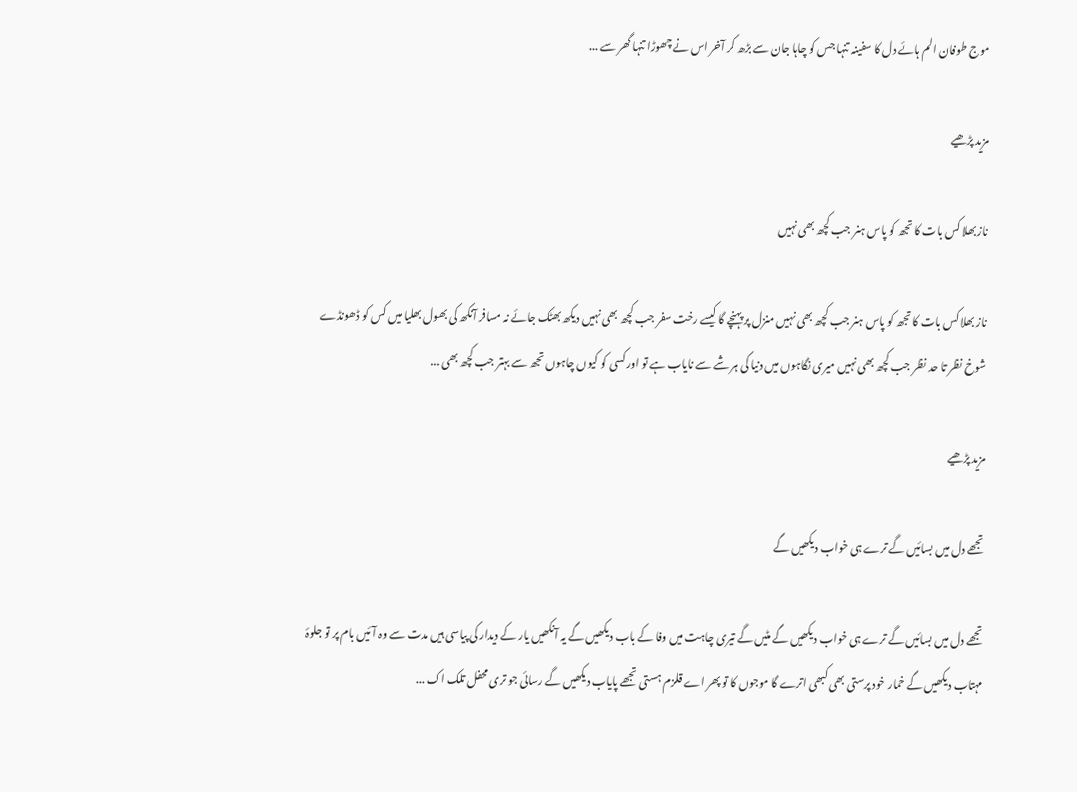موج طوفان الم ہائے دل کا سفینہ تنہا جس کو چاہا جان سے بڑھ کر آخر اس نے چھوڑا تنہا گھر سے ...

مزید پڑھیے

ناز بھلا کس بات کا تجھ کو پاس ہنر جب کچھ بھی نہیں

ناز بھلا کس بات کا تجھ کو پاس ہنر جب کچھ بھی نہیں منزل پر پہنچے گا کیسے رخت سفر جب کچھ بھی نہیں دیکھ بھٹک جائے نہ مسافر آنکھ کی بھول بھلیا میں کس کو ڈھونڈے شوخ نظر تا حد نظر جب کچھ بھی نہیں میری نگاہوں میں دنیا کی ہر شے سے نایاب ہے تو اور کسی کو کیوں چاہوں تجھ سے بہتر جب کچھ بھی ...

مزید پڑھیے

تجھے دل میں بسائیں گے ترے ہی خواب دیکھیں گے

تجھے دل میں بسائیں گے ترے ہی خواب دیکھیں گے مٹیں گے تیری چاہت میں وفا کے باب دیکھیں گے یہ آنکھیں یار کے دیدار کی پیاسی ہیں مدت سے وہ آئیں بام پر تو جلوۂ مہتاب دیکھیں گے خمار خود پرستی بھی کبھی اترے گا موجوں کا تو پھر اے قلزم ہستی تجھے پایاب دیکھیں گے رسائی جو تری محفل تلک اک ...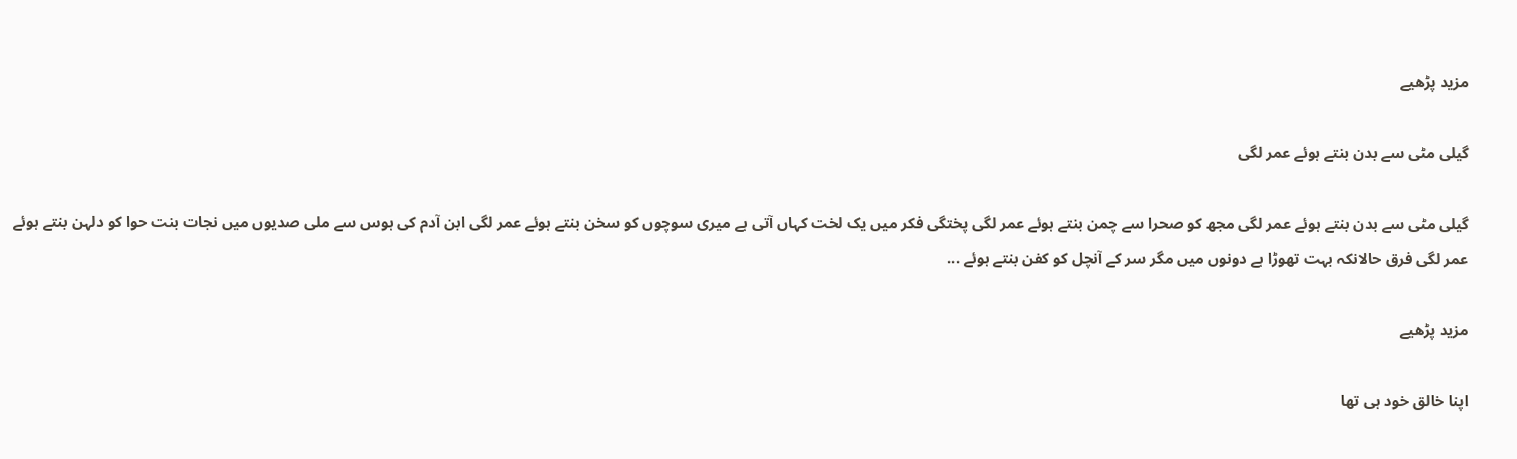مزید پڑھیے

گیلی مٹی سے بدن بنتے ہوئے عمر لگی

گیلی مٹی سے بدن بنتے ہوئے عمر لگی مجھ کو صحرا سے چمن بنتے ہوئے عمر لگی پختگی فکر میں یک لخت کہاں آتی ہے میری سوچوں کو سخن بنتے ہوئے عمر لگی ابن آدم کی ہوس سے ملی صدیوں میں نجات بنت حوا کو دلہن بنتے ہوئے عمر لگی فرق حالانکہ بہت تھوڑا ہے دونوں میں مگر سر کے آنچل کو کفن بنتے ہوئے ...

مزید پڑھیے

اپنا خالق خود ہی تھا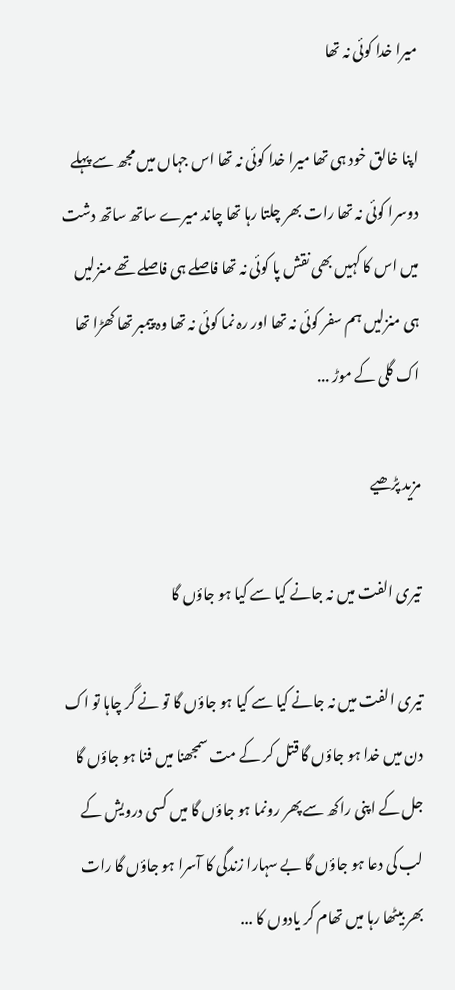میرا خدا کوئی نہ تھا

اپنا خالق خود ہی تھا میرا خدا کوئی نہ تھا اس جہاں میں مجھ سے پہلے دوسرا کوئی نہ تھا رات بھر چلتا رہا تھا چاند میرے ساتھ ساتھ دشت میں اس کا کہیں بھی نقش پا کوئی نہ تھا فاصلے ہی فاصلے تھے منزلیں ہی منزلیں ہم سفر کوئی نہ تھا اور رہ نما کوئی نہ تھا وہ پیمبر تھا کھڑا تھا اک گلی کے موڑ ...

مزید پڑھیے

تیری الفت میں نہ جانے کیا سے کیا ہو جاؤں گا

تیری الفت میں نہ جانے کیا سے کیا ہو جاؤں گا تو نے گر چاہا تو اک دن میں خدا ہو جاؤں گا قتل کر کے مت سمجھنا میں فنا ہو جاؤں گا جل کے اپنی راکھ سے پھر رونما ہو جاؤں گا میں کسی درویش کے لب کی دعا ہو جاؤں گا بے سہارا زندگی کا آسرا ہو جاؤں گا رات بھر بیٹھا رہا میں تھام کر یادوں کا ...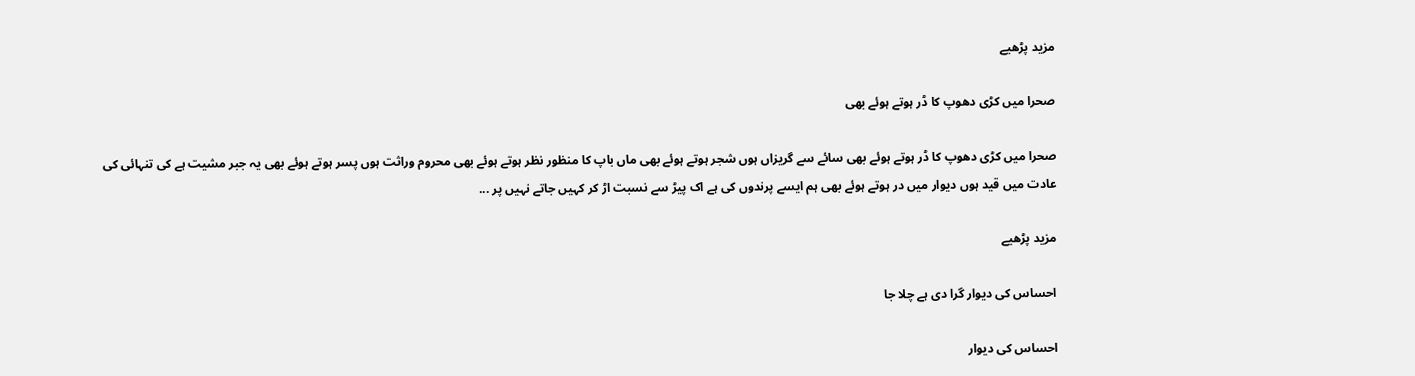مزید پڑھیے

صحرا میں کڑی دھوپ کا ڈر ہوتے ہوئے بھی

صحرا میں کڑی دھوپ کا ڈر ہوتے ہوئے بھی سائے سے گریزاں ہوں شجر ہوتے ہوئے بھی ماں باپ کا منظور نظر ہوتے ہوئے بھی محروم وراثت ہوں پسر ہوتے ہوئے بھی یہ جبر مشیت ہے کی تنہائی کی عادت میں قید ہوں دیوار میں در ہوتے ہوئے بھی ہم ایسے پرندوں کی ہے اک پیڑ سے نسبت اڑ کر کہیں جاتے نہیں پر ...

مزید پڑھیے

احساس کی دیوار گرا دی ہے چلا جا

احساس کی دیوار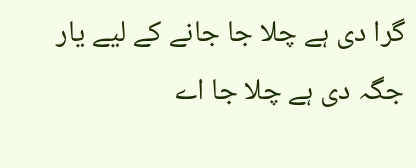گرا دی ہے چلا جا جانے کے لیے یار جگہ دی ہے چلا جا اے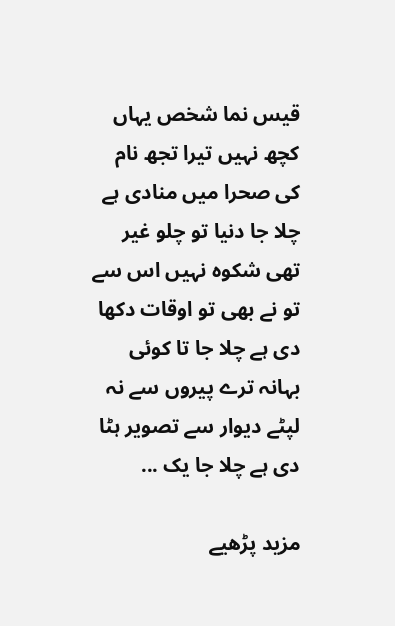قیس نما شخص یہاں کچھ نہیں تیرا تجھ نام کی صحرا میں منادی ہے چلا جا دنیا تو چلو غیر تھی شکوہ نہیں اس سے تو نے بھی تو اوقات دکھا دی ہے چلا جا تا کوئی بہانہ ترے پیروں سے نہ لپٹے دیوار سے تصویر ہٹا دی ہے چلا جا یک ...

مزید پڑھیے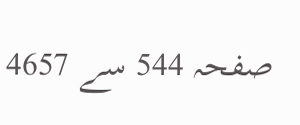صفحہ 544 سے 4657